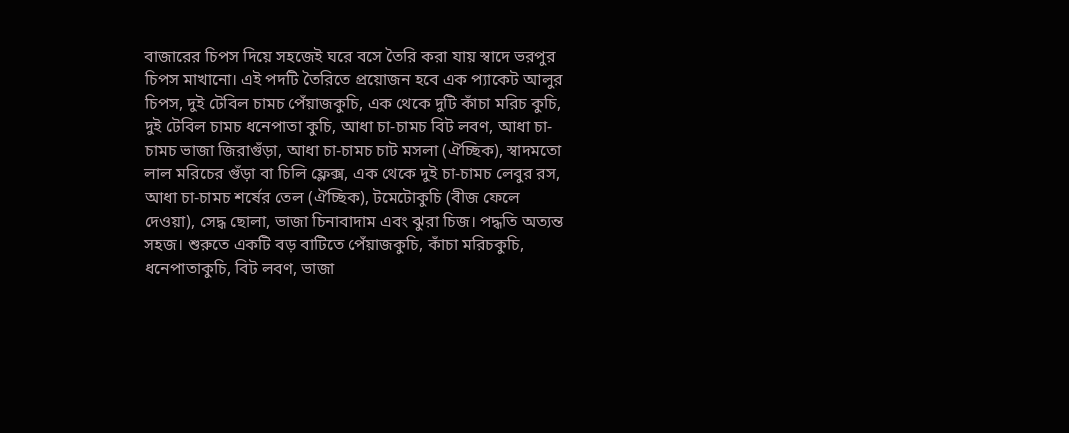বাজারের চিপস দিয়ে সহজেই ঘরে বসে তৈরি করা যায় স্বাদে ভরপুর চিপস মাখানো। এই পদটি তৈরিতে প্রয়োজন হবে এক প্যাকেট আলুর চিপস, দুই টেবিল চামচ পেঁয়াজকুচি, এক থেকে দুটি কাঁচা মরিচ কুচি, দুই টেবিল চামচ ধনেপাতা কুচি, আধা চা-চামচ বিট লবণ, আধা চা-চামচ ভাজা জিরাগুঁড়া, আধা চা-চামচ চাট মসলা (ঐচ্ছিক), স্বাদমতো লাল মরিচের গুঁড়া বা চিলি ফ্লেক্স, এক থেকে দুই চা-চামচ লেবুর রস, আধা চা-চামচ শর্ষের তেল (ঐচ্ছিক), টমেটোকুচি (বীজ ফেলে দেওয়া), সেদ্ধ ছোলা, ভাজা চিনাবাদাম এবং ঝুরা চিজ। পদ্ধতি অত্যন্ত সহজ। শুরুতে একটি বড় বাটিতে পেঁয়াজকুচি, কাঁচা মরিচকুচি, ধনেপাতাকুচি, বিট লবণ, ভাজা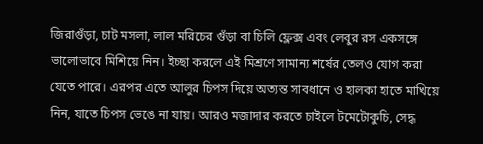জিরাগুঁড়া, চাট মসলা, লাল মরিচের গুঁড়া বা চিলি ফ্লেক্স এবং লেবুর রস একসঙ্গে ভালোভাবে মিশিয়ে নিন। ইচ্ছা করলে এই মিশ্রণে সামান্য শর্ষের তেলও যোগ করা যেতে পারে। এরপর এতে আলুর চিপস দিয়ে অত্যন্ত সাবধানে ও হালকা হাতে মাখিয়ে নিন, যাতে চিপস ভেঙে না যায়। আরও মজাদার করতে চাইলে টমেটোকুচি, সেদ্ধ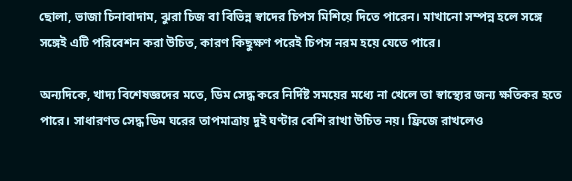ছোলা, ভাজা চিনাবাদাম, ঝুরা চিজ বা বিভিন্ন স্বাদের চিপস মিশিয়ে দিতে পারেন। মাখানো সম্পন্ন হলে সঙ্গে সঙ্গেই এটি পরিবেশন করা উচিত, কারণ কিছুক্ষণ পরেই চিপস নরম হয়ে যেতে পারে।

অন্যদিকে, খাদ্য বিশেষজ্ঞদের মতে, ডিম সেদ্ধ করে নির্দিষ্ট সময়ের মধ্যে না খেলে তা স্বাস্থ্যের জন্য ক্ষতিকর হতে পারে। সাধারণত সেদ্ধ ডিম ঘরের তাপমাত্রায় দুই ঘণ্টার বেশি রাখা উচিত নয়। ফ্রিজে রাখলেও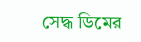সেদ্ধ ডিমের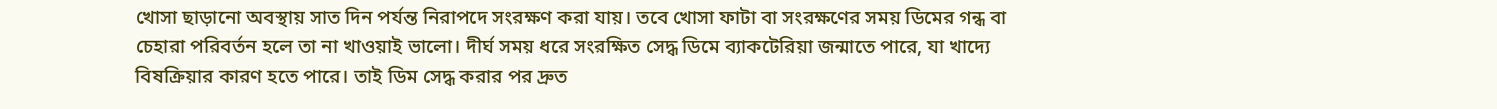খোসা ছাড়ানো অবস্থায় সাত দিন পর্যন্ত নিরাপদে সংরক্ষণ করা যায়। তবে খোসা ফাটা বা সংরক্ষণের সময় ডিমের গন্ধ বা চেহারা পরিবর্তন হলে তা না খাওয়াই ভালো। দীর্ঘ সময় ধরে সংরক্ষিত সেদ্ধ ডিমে ব্যাকটেরিয়া জন্মাতে পারে, যা খাদ্যে বিষক্রিয়ার কারণ হতে পারে। তাই ডিম সেদ্ধ করার পর দ্রুত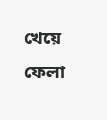খেয়ে ফেলা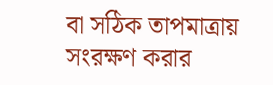বা সঠিক তাপমাত্রায় সংরক্ষণ করার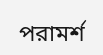পরামর্শ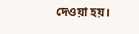দেওয়া হয়।